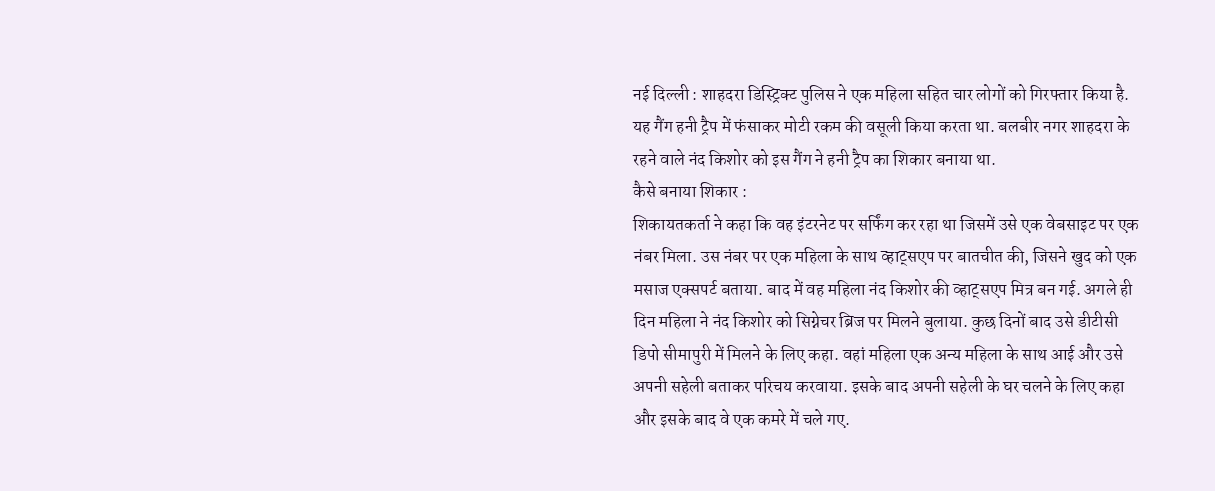नई दिल्ली : शाहदरा डिस्ट्रिक्ट पुलिस ने एक महिला सहित चार लोगों को गिरफ्तार किया है. यह गैंग हनी ट्रैप में फंसाकर मोटी रकम की वसूली किया करता था. बलबीर नगर शाहदरा के रहने वाले नंद किशोर को इस गैंग ने हनी ट्रैप का शिकार बनाया था.
कैसे बनाया शिकार :
शिकायतकर्ता ने कहा कि वह इंटरनेट पर सर्फिंग कर रहा था जिसमें उसे एक वेबसाइट पर एक नंबर मिला. उस नंबर पर एक महिला के साथ व्हाट्सएप पर बातचीत की, जिसने खुद को एक मसाज एक्सपर्ट बताया. बाद में वह महिला नंद किशोर की व्हाट्सएप मित्र बन गई. अगले ही दिन महिला ने नंद किशोर को सिग्नेचर ब्रिज पर मिलने बुलाया. कुछ दिनों बाद उसे डीटीसी डिपो सीमापुरी में मिलने के लिए कहा. वहां महिला एक अन्य महिला के साथ आई और उसे अपनी सहेली बताकर परिचय करवाया. इसके बाद अपनी सहेली के घर चलने के लिए कहा और इसके बाद वे एक कमरे में चले गए.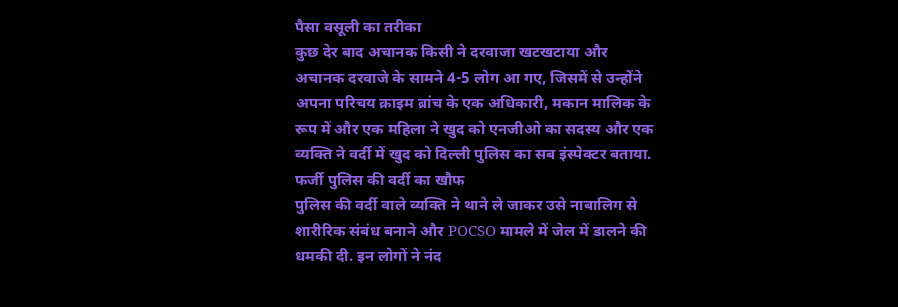पैसा वसूली का तरीका
कुछ देर बाद अचानक किसी ने दरवाजा खटखटाया और अचानक दरवाजे के सामने 4-5 लोग आ गए, जिसमें से उन्होंने अपना परिचय क्राइम ब्रांच के एक अधिकारी, मकान मालिक के रूप में और एक महिला ने खुद को एनजीओ का सदस्य और एक व्यक्ति ने वर्दी में खुद को दिल्ली पुलिस का सब इंस्पेक्टर बताया.
फर्जी पुलिस की वर्दी का खौफ
पुलिस की वर्दी वाले व्यक्ति ने थाने ले जाकर उसे नाबालिग से शारीरिक संबंध बनाने और POCSO मामले में जेल में डालने की धमकी दी. इन लोगों ने नंद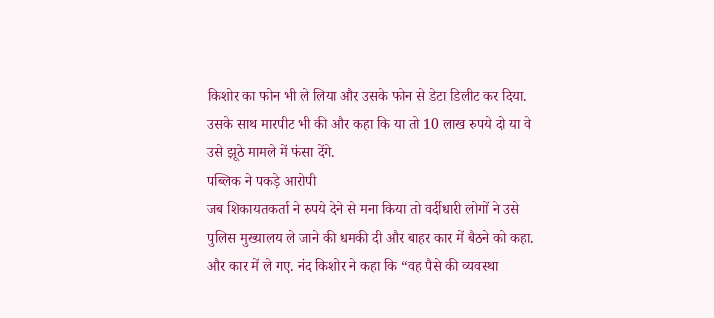किशोर का फोन भी ले लिया और उसके फोन से डेटा डिलीट कर दिया. उसके साथ मारपीट भी की और कहा कि या तो 10 लाख रुपये दो या वे उसे झूठे मामले में फंसा देंगे.
पब्लिक ने पकड़े आरोपी
जब शिकायतकर्ता ने रुपये देने से मना किया तो वर्दीधारी लोगों ने उसे पुलिस मुख्यालय ले जाने की धमकी दी और बाहर कार में बैठने को कहा. और कार में ले गए. नंद किशोर ने कहा कि “वह पैसे की व्यवस्था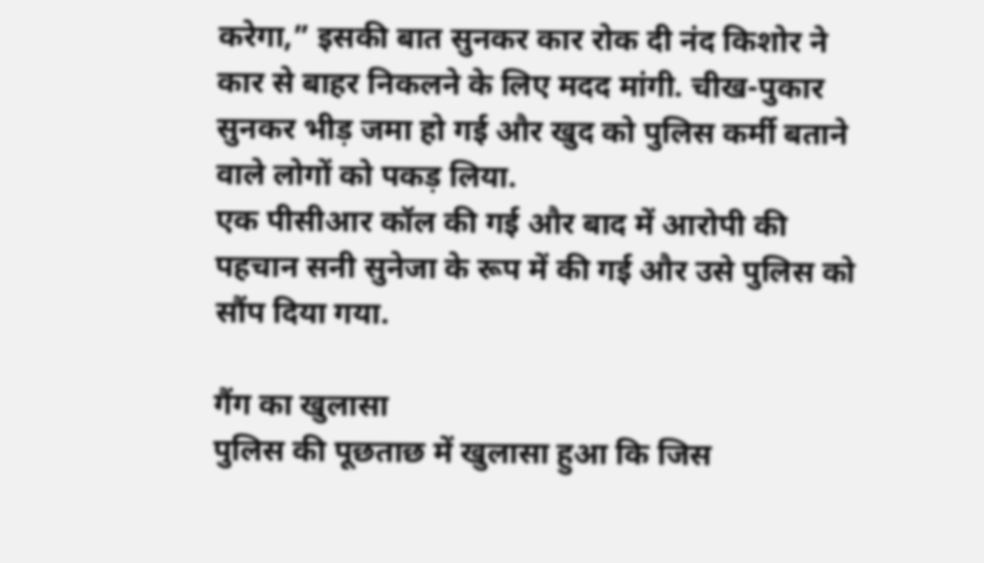करेगा,” इसकी बात सुनकर कार रोक दी नंद किशोर ने कार से बाहर निकलने के लिए मदद मांगी. चीख-पुकार सुनकर भीड़ जमा हो गई और खुद को पुलिस कर्मी बताने वाले लोगों को पकड़ लिया.
एक पीसीआर कॉल की गई और बाद में आरोपी की पहचान सनी सुनेजा के रूप में की गई और उसे पुलिस को सौंप दिया गया.

गैंग का खुलासा
पुलिस की पूछताछ में खुलासा हुआ कि जिस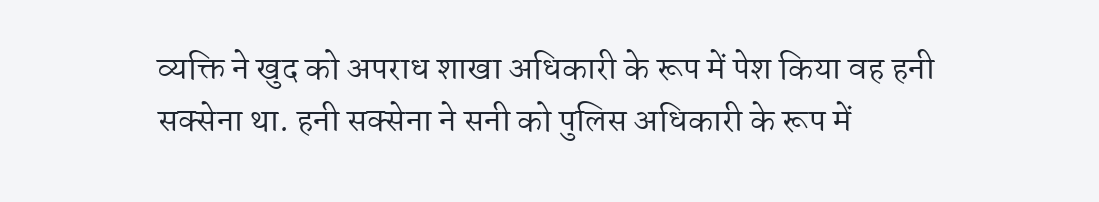व्यक्ति ने खुद को अपराध शाखा अधिकारी के रूप में पेश किया वह हनी सक्सेना था. हनी सक्सेना ने सनी को पुलिस अधिकारी के रूप में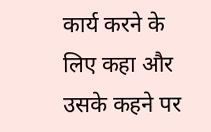कार्य करने के लिए कहा और उसके कहने पर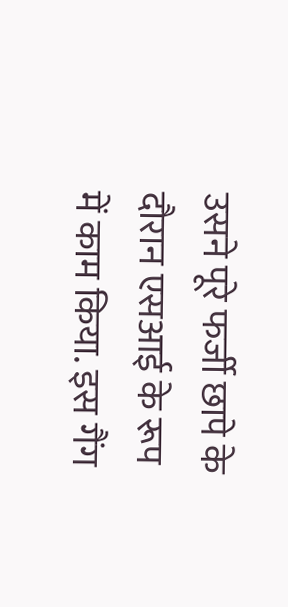उसने पूरे फर्जी छापे के दौरान एसआई के रूप में काम किया. इस गैंग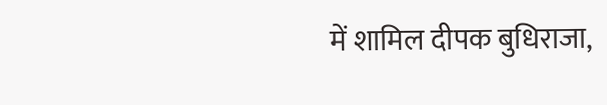में शामिल दीपक बुधिराजा,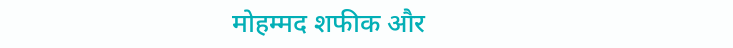मोहम्मद शफीक और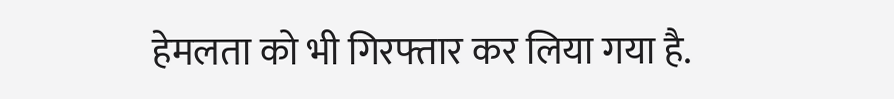हेमलता को भी गिरफ्तार कर लिया गया है.